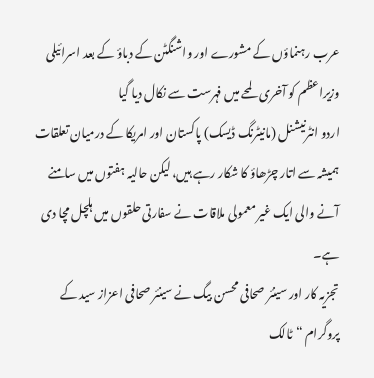عرب رہنماؤں کے مشورے اور واشنگٹن کے دباؤ کے بعد اسرائیلی وزیراعظم کو آخری لمحے میں فہرست سے نکال دیا گیا
اردو انٹرنیشنل (مانیٹرنگ ڈیسک) پاکستان اور امریکا کے درمیان تعلقات ہمیشہ سے اتار چڑھاؤ کا شکار رہے ہیں، لیکن حالیہ ہفتوں میں سامنے آنے والی ایک غیر معمولی ملاقات نے سفارتی حلقوں میں ہلچل مچا دی ہے۔
تجزیہ کار اور سینئر صحافی محسن بیگ نے سینئر صحافی اعزاز سید کے پروگرام “ٹالک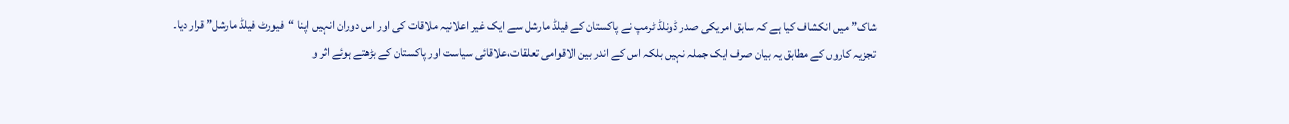شاک” میں انکشاف کیا ہے کہ سابق امریکی صدر ڈونلڈ ٹرمپ نے پاکستان کے فیلڈ مارشل سے ایک غیر اعلانیہ ملاقات کی اور اس دوران انہیں اپنا “فیورٹ فیلڈ مارشل” قرار دیا۔
تجزیہ کاروں کے مطابق یہ بیان صرف ایک جملہ نہیں بلکہ اس کے اندر بین الاقوامی تعلقات،علاقائی سیاست اور پاکستان کے بڑھتے ہوئے اثر و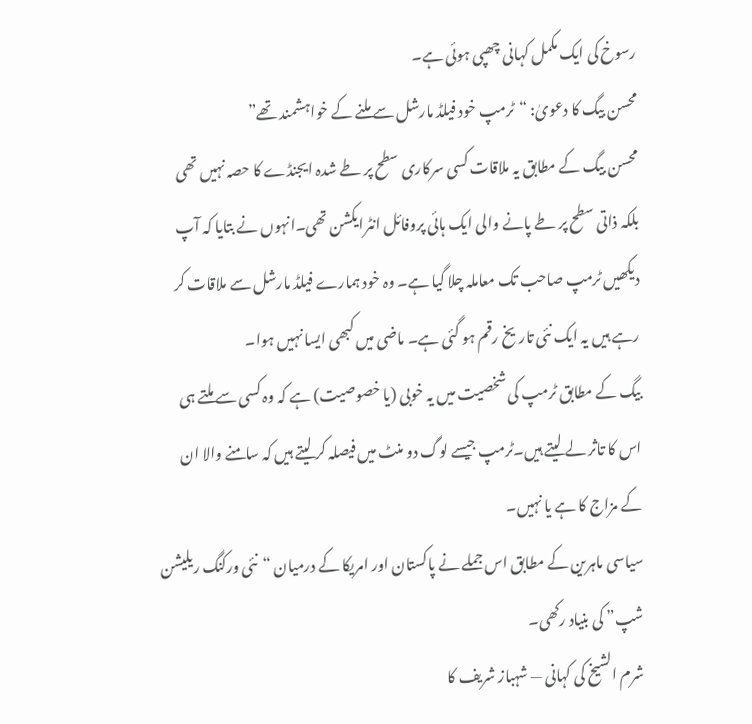رسوخ کی ایک مکمل کہانی چھپی ہوئی ہے۔
محسن بیگ کا دعویٰ: “ٹرمپ خود فیلڈ مارشل سے ملنے کے خواہشمند تھے”
محسن بیگ کے مطابق یہ ملاقات کسی سرکاری سطح پر طے شدہ ایجنڈے کا حصہ نہیں تھی بلکہ ذاتی سطح پر طے پانے والی ایک ہائی پروفائل انٹرایکشن تھی۔انہوں نے بتایا کہ آپ دیکھیں ٹرمپ صاحب تک معاملہ چلا گیا ہے۔ وہ خود ہمارے فیلڈ مارشل سے ملاقات کر رہے ہیں یہ ایک نئی تاریخ رقم ہو گئی ہے۔ ماضی میں کبھی ایسا نہیں ہوا۔
بیگ کے مطابق ٹرمپ کی شخصیت میں یہ خوبی (یا خصوصیت) ہے کہ وہ کسی سے ملتے ہی اس کا تاثر لے لیتے ہیں۔ٹرمپ جیسے لوگ دو منٹ میں فیصلہ کر لیتے ہیں کہ سامنے والا ان کے مزاج کا ہے یا نہیں۔
سیاسی ماہرین کے مطابق اس جملے نے پاکستان اور امریکا کے درمیان “نئی ورکنگ ریلیشن شپ” کی بنیاد رکھی۔
شرم الشیخ کی کہانی — شہباز شریف کا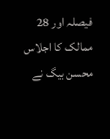فیصلہ اور 28 ممالک کا اجلاس
محسن بیگ نے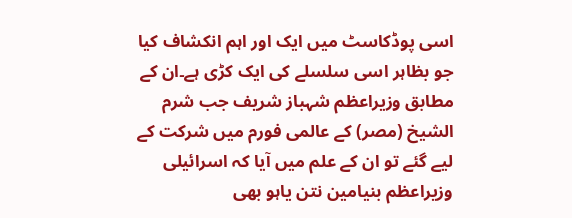اسی پوڈکاسٹ میں ایک اور اہم انکشاف کیا جو بظاہر اسی سلسلے کی ایک کڑی ہے۔ان کے مطابق وزیراعظم شہباز شریف جب شرم الشیخ (مصر) کے عالمی فورم میں شرکت کے لیے گئے تو ان کے علم میں آیا کہ اسرائیلی وزیراعظم بنیامین نتن یاہو بھی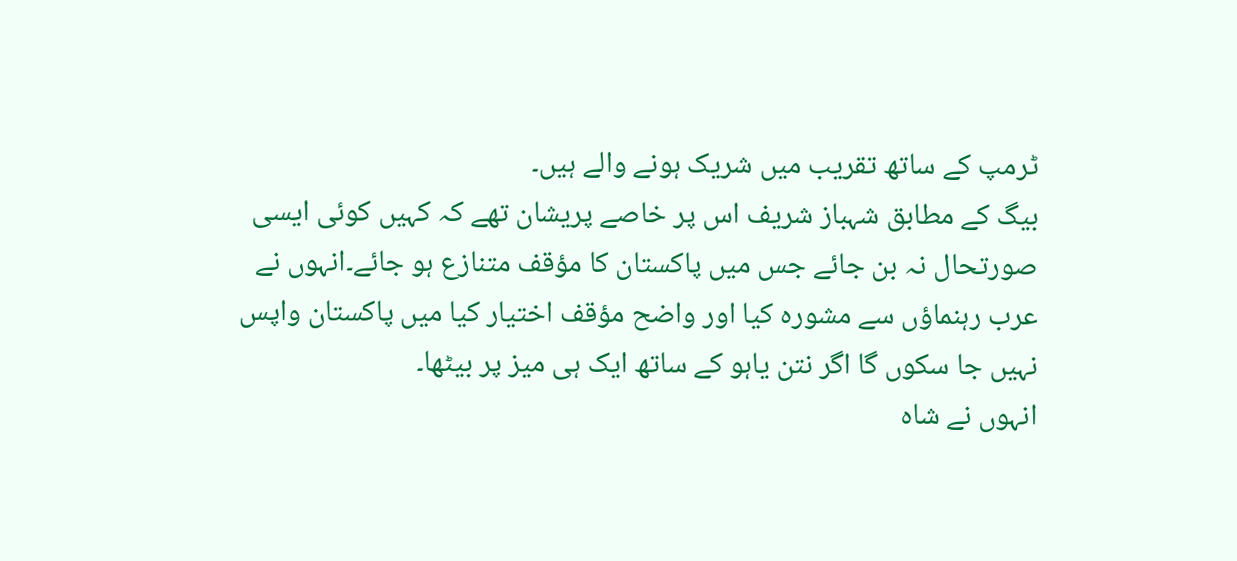ٹرمپ کے ساتھ تقریب میں شریک ہونے والے ہیں۔
بیگ کے مطابق شہباز شریف اس پر خاصے پریشان تھے کہ کہیں کوئی ایسی صورتحال نہ بن جائے جس میں پاکستان کا مؤقف متنازع ہو جائے۔انہوں نے عرب رہنماؤں سے مشورہ کیا اور واضح مؤقف اختیار کیا میں پاکستان واپس نہیں جا سکوں گا اگر نتن یاہو کے ساتھ ایک ہی میز پر بیٹھا۔
انہوں نے شاہ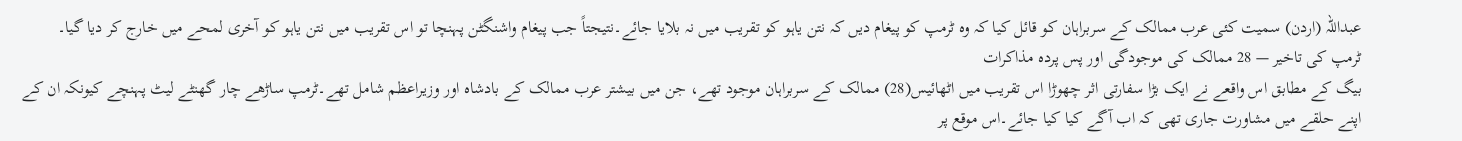عبداللہ (اردن) سمیت کئی عرب ممالک کے سربراہان کو قائل کیا کہ وہ ٹرمپ کو پیغام دیں کہ نتن یاہو کو تقریب میں نہ بلایا جائے۔نتیجتاً جب پیغام واشنگٹن پہنچا تو اس تقریب میں نتن یاہو کو آخری لمحے میں خارج کر دیا گیا۔
ٹرمپ کی تاخیر — 28 ممالک کی موجودگی اور پس پردہ مذاکرات
بیگ کے مطابق اس واقعے نے ایک بڑا سفارتی اثر چھوڑا اس تقریب میں اٹھائیس(28) ممالک کے سربراہان موجود تھے، جن میں بیشتر عرب ممالک کے بادشاہ اور وزیراعظم شامل تھے۔ٹرمپ ساڑھے چار گھنٹے لیٹ پہنچے کیونکہ ان کے اپنے حلقے میں مشاورت جاری تھی کہ اب آگے کیا کیا جائے۔اس موقع پر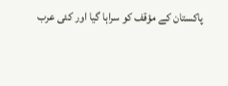پاکستان کے مؤقف کو سراہا گیا اور کئی عرب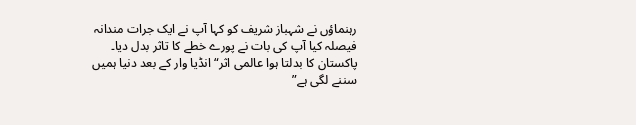رہنماؤں نے شہباز شریف کو کہا آپ نے ایک جرات مندانہ فیصلہ کیا آپ کی بات نے پورے خطے کا تاثر بدل دیا۔
پاکستان کا بدلتا ہوا عالمی اثر“ انڈیا وار کے بعد دنیا ہمیں سننے لگی ہے”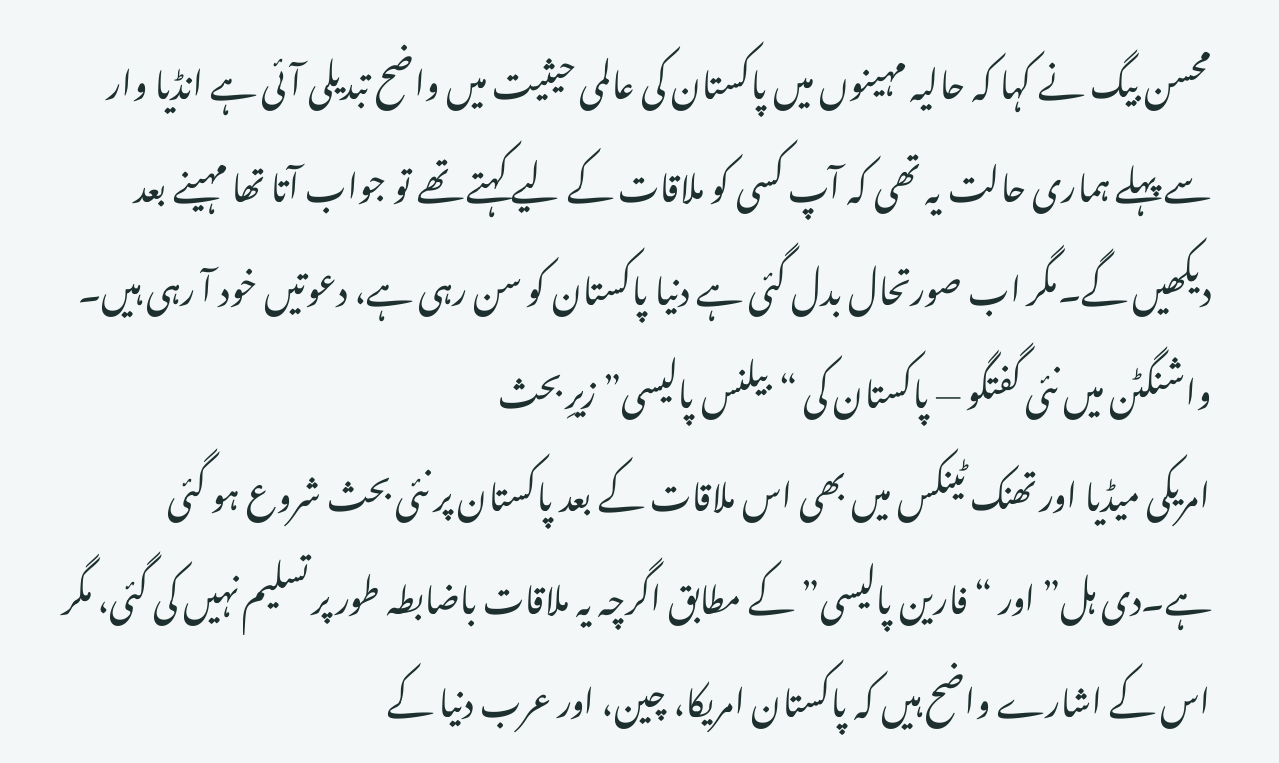محسن بیگ نے کہا کہ حالیہ مہینوں میں پاکستان کی عالمی حیثیت میں واضح تبدیلی آئی ہے انڈیا وار سے پہلے ہماری حالت یہ تھی کہ آپ کسی کو ملاقات کے لیے کہتے تھے تو جواب آتا تھا مہینے بعد دیکھیں گے۔مگر اب صورتحال بدل گئی ہے دنیا پاکستان کو سن رہی ہے، دعوتیں خود آ رہی ہیں۔
واشنگٹن میں نئی گفتگو — پاکستان کی “بیلنس پالیسی” زیرِ بحث
امریکی میڈیا اور تھنک ٹینکس میں بھی اس ملاقات کے بعد پاکستان پر نئی بحث شروع ہو گئی ہے۔دی ہل” اور “فارین پالیسی” کے مطابق اگرچہ یہ ملاقات باضابطہ طور پر تسلیم نہیں کی گئی، مگر اس کے اشارے واضح ہیں کہ پاکستان امریکا، چین، اور عرب دنیا کے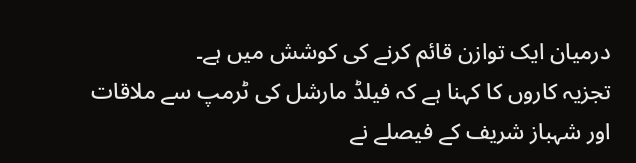درمیان ایک توازن قائم کرنے کی کوشش میں ہے۔
تجزیہ کاروں کا کہنا ہے کہ فیلڈ مارشل کی ٹرمپ سے ملاقات اور شہباز شریف کے فیصلے نے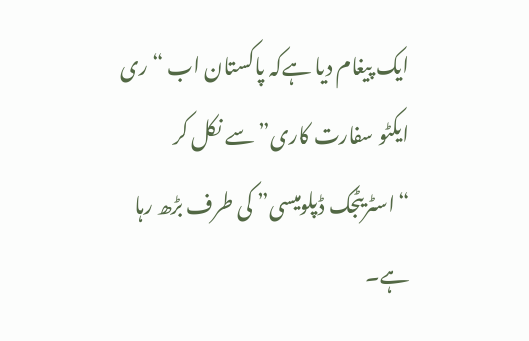ایک پیغام دیا ہےکہ پاکستان اب “ری ایکٹو سفارت کاری” سے نکل کر “اسٹریٹجک ڈپلومیسی” کی طرف بڑھ رہا ہے۔